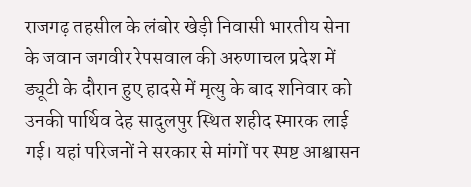राजगढ़ तहसील के लंबोर खेड़ी निवासी भारतीय सेना के जवान जगवीर रेपसवाल की अरुणाचल प्रदेश में ड्यूटी के दौरान हुए हादसे में मृत्यु के बाद शनिवार को उनकी पार्थिव देह सादुलपुर स्थित शहीद स्मारक लाई गई। यहां परिजनों ने सरकार से मांगों पर स्पष्ट आश्वासन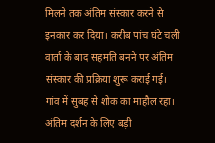मिलने तक अंतिम संस्कार करने से इनकार कर दिया। करीब पांच घंटे चली वार्ता के बाद सहमति बनने पर अंतिम संस्कार की प्रक्रिया शुरू कराई गई।
गांव में सुबह से शोक का माहौल रहा। अंतिम दर्शन के लिए बड़ी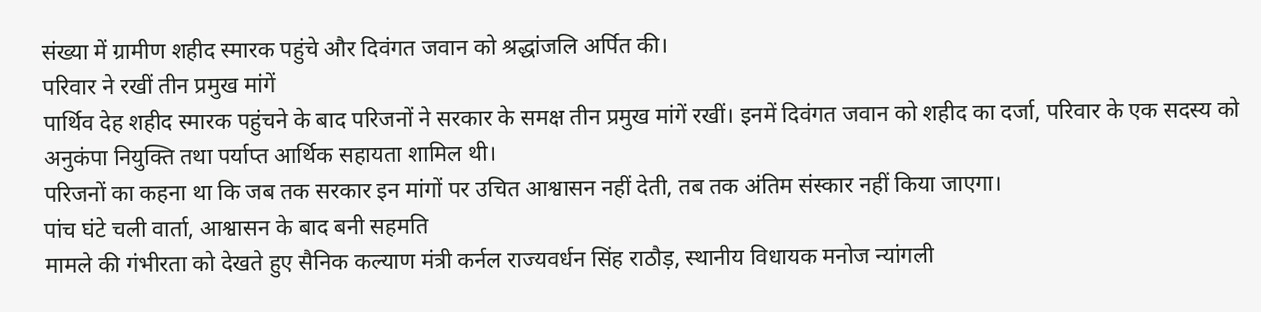संख्या में ग्रामीण शहीद स्मारक पहुंचे और दिवंगत जवान को श्रद्धांजलि अर्पित की।
परिवार ने रखीं तीन प्रमुख मांगें
पार्थिव देह शहीद स्मारक पहुंचने के बाद परिजनों ने सरकार के समक्ष तीन प्रमुख मांगें रखीं। इनमें दिवंगत जवान को शहीद का दर्जा, परिवार के एक सदस्य को अनुकंपा नियुक्ति तथा पर्याप्त आर्थिक सहायता शामिल थी।
परिजनों का कहना था कि जब तक सरकार इन मांगों पर उचित आश्वासन नहीं देती, तब तक अंतिम संस्कार नहीं किया जाएगा।
पांच घंटे चली वार्ता, आश्वासन के बाद बनी सहमति
मामले की गंभीरता को देखते हुए सैनिक कल्याण मंत्री कर्नल राज्यवर्धन सिंह राठौड़, स्थानीय विधायक मनोज न्यांगली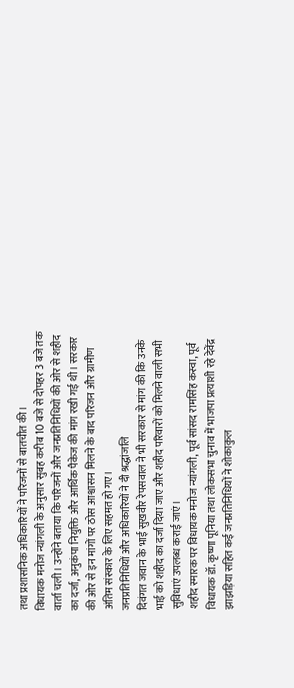तथा प्रशासनिक अधिकारियों ने परिजनों से बातचीत की।
विधायक मनोज न्यांगली के अनुसार सुबह करीब 10 बजे से दोपहर 3 बजे तक वार्ता चली। उन्होंने बताया कि परिजनों और जनप्रतिनिधियों की ओर से शहीद का दर्जा, अनुकंपा नियुक्ति और आर्थिक पैकेज की मांग रखी गई थी। सरकार की ओर से इन मांगों पर ठोस आश्वासन मिलने के बाद परिजन और ग्रामीण अंतिम संस्कार के लिए सहमत हो गए।
जनप्रतिनिधियों और अधिकारियों ने दी श्रद्धांजलि
दिवंगत जवान के भाई सुखवीर रेपसवाल ने भी सरकार से मांग की कि उनके भाई को शहीद का दर्जा दिया जाए और शहीद परिवारों को मिलने वाली सभी सुविधाएं उपलब्ध कराई जाएं।
शहीद स्मारक पर विधायक मनोज न्यांगली, पूर्व सांसद रामसिंह कस्वा, पूर्व विधायक डॉ. कृष्णा पूनिया तथा लोकसभा चुनाव में भाजपा प्रत्याशी रहे देवेंद्र झाझड़िया सहित कई जनप्रतिनिधियों ने शोकाकुल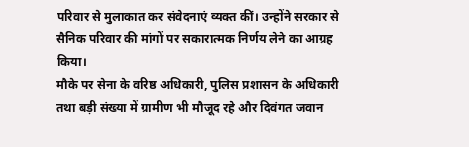परिवार से मुलाकात कर संवेदनाएं व्यक्त कीं। उन्होंने सरकार से सैनिक परिवार की मांगों पर सकारात्मक निर्णय लेने का आग्रह किया।
मौके पर सेना के वरिष्ठ अधिकारी, पुलिस प्रशासन के अधिकारी तथा बड़ी संख्या में ग्रामीण भी मौजूद रहे और दिवंगत जवान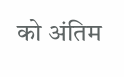को अंतिम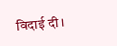विदाई दी।